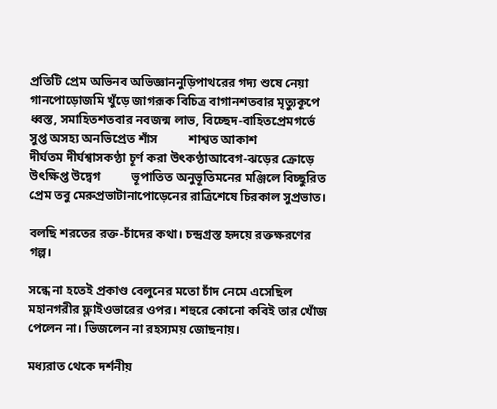প্রতিটি প্রেম অভিনব অভিজ্ঞাননুড়িপাথরের গদ্য শুষে নেয়া গানপোড়োজমি খুঁড়ে জাগরূক বিচিত্র বাগানশতবার মৃত্যুকূপে ধ্বস্ত, সমাহিতশতবার নবজন্ম লাভ, বিচ্ছেদ-বাহিতপ্রেমগর্ভে সুপ্ত অসহ্য অনভিপ্রেত শাঁস          শাশ্বত আকাশ                   দীর্ঘতম দীর্ঘশ্বাসকণ্ঠা চূর্ণ করা উৎকণ্ঠাআবেগ-ঝড়ের ক্রোড়ে উৎক্ষিপ্ত উদ্বেগ          ভূপাতিত অনুভূতিমনের মঞ্জিলে বিচ্ছুরিত প্রেম তবু মেরুপ্রভাটানাপোড়েনের রাত্রিশেষে চিরকাল সুপ্রভাত।

বলছি শরতের রক্ত-চাঁদের কথা। চন্দ্রগ্রস্ত হৃদয়ে রক্তক্ষরণের গল্প।

সন্ধে না হতেই প্রকাণ্ড বেলুনের মতো চাঁদ নেমে এসেছিল মহানগরীর ফ্লাইওভারের ওপর। শহুরে কোনো কবিই তার খোঁজ পেলেন না। ভিজলেন না রহস্যময় জোছনায়।

মধ্যরাত থেকে দর্শনীয়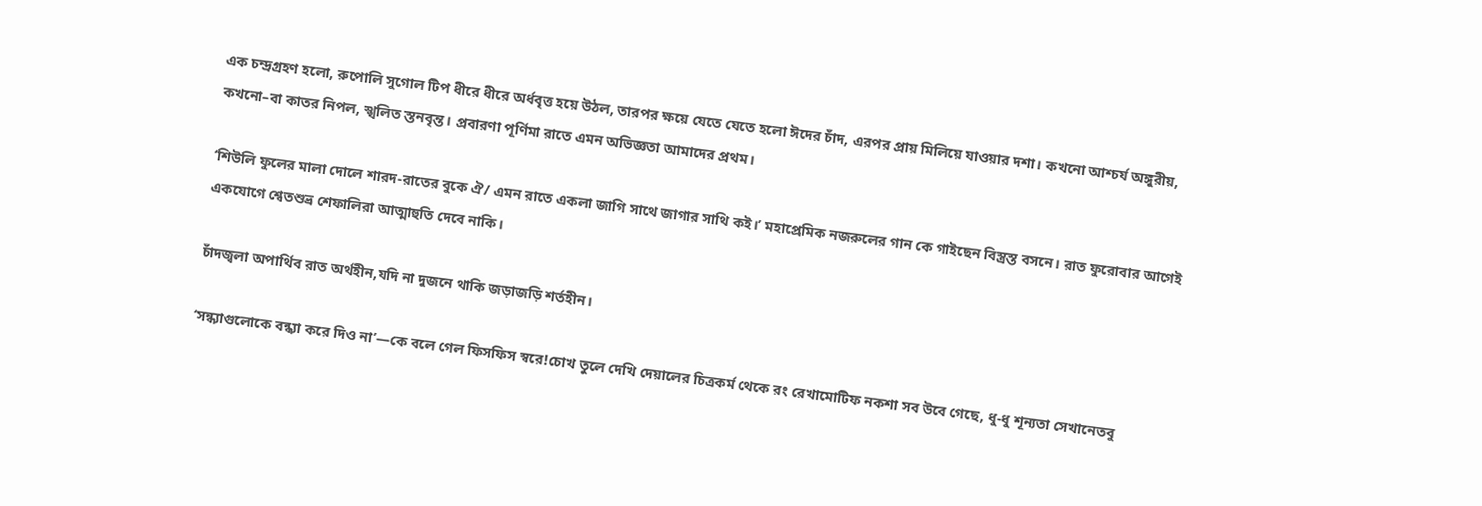এক চন্দ্রগ্রহণ হলো, রুপোলি সুগোল টিপ ধীরে ধীরে অর্ধবৃত্ত হয়ে উঠল, তারপর ক্ষয়ে যেতে যেতে হলো ঈদের চাঁদ, এরপর প্রায় মিলিয়ে যাওয়ার দশা। কখনো আশ্চর্য অঙ্গুরীয়, কখনো–বা কাতর নিপল, স্খলিত স্তনবৃন্ত। প্রবারণা পূর্ণিমা রাতে এমন অভিজ্ঞতা আমাদের প্রথম।

‘শিউলি ফুলের মালা দোলে শারদ-রাতের বুকে ঐ/ এমন রাতে একলা জাগি সাথে জাগার সাথি কই।’ মহাপ্রেমিক নজরুলের গান কে গাইছেন বিস্ত্রস্ত বসনে। রাত ফুরোবার আগেই একযোগে শ্বেতশুভ্র শেফালিরা আত্মাহুতি দেবে নাকি।

চাঁদজ্বলা অপার্থিব রাত অর্থহীন,যদি না দুজনে থাকি জড়াজড়ি শর্তহীন।

‘সন্ধ্যাগুলোকে বন্ধ্যা করে দিও না’—কে বলে গেল ফিসফিস স্বরে!চোখ তুলে দেখি দেয়ালের চিত্রকর্ম থেকে রং রেখামোটিফ নকশা সব উবে গেছে, ধু-ধু শূন্যতা সেখানেতবু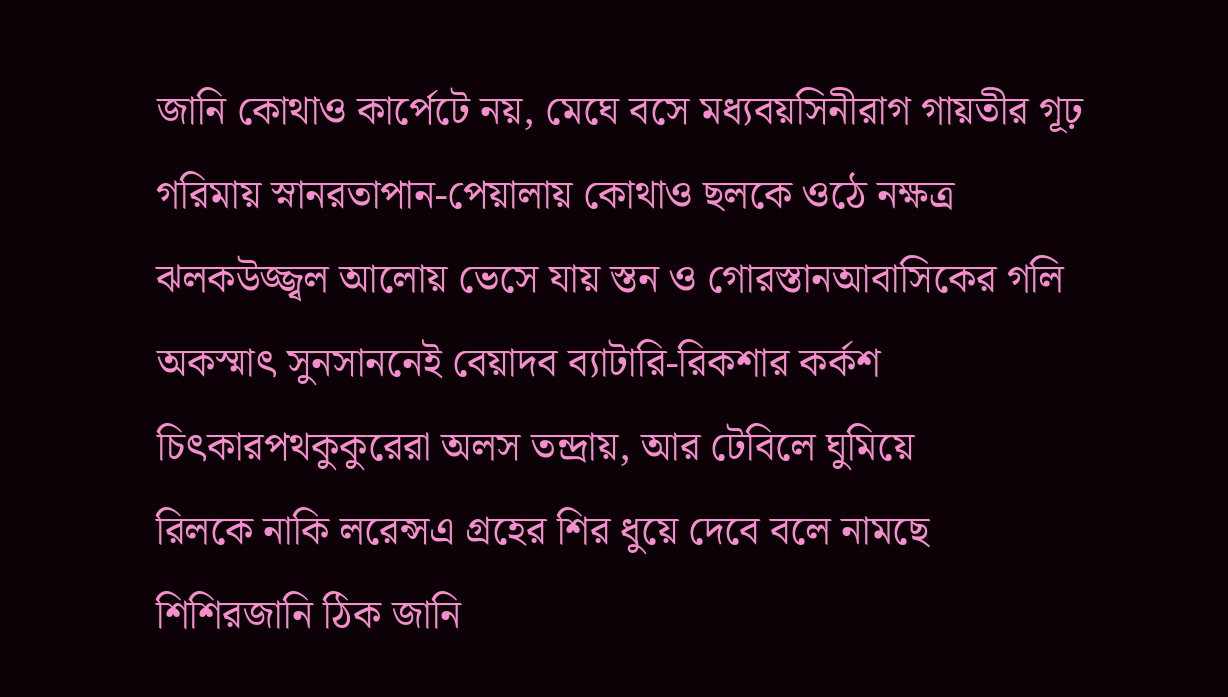জানি কোথাও কার্পেটে নয়, মেঘে বসে মধ্যবয়সিনীরাগ গায়তীর গূঢ় গরিমায় স্নানরতাপান-পেয়ালায় কোথাও ছলকে ওঠে নক্ষত্র ঝলকউজ্জ্বল আলোয় ভেসে যায় স্তন ও গোরস্তানআবাসিকের গলি অকস্মাৎ সুনসাননেই বেয়াদব ব্যাটারি-রিকশার কর্কশ চিৎকারপথকুকুরেরা অলস তন্দ্রায়, আর টেবিলে ঘুমিয়ে              রিলকে নাকি লরেন্সএ গ্রহের শির ধুয়ে দেবে বলে নামছে শিশিরজানি ঠিক জানি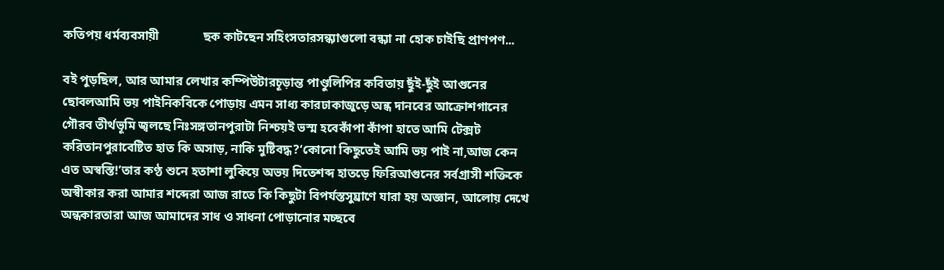কতিপয় ধর্মব্যবসায়ী              ছক কাটছেন সহিংসতারসন্ধ্যাগুলো বন্ধ্যা না হোক চাইছি প্রাণপণ...

বই পুড়ছিল, আর আমার লেখার কম্পিউটারচূড়ান্ত পাণ্ডুলিপির কবিতায় ছুঁই-ছুঁই আগুনের ছোবলআমি ভয় পাইনিকবিকে পোড়ায় এমন সাধ্য কারঢাকাজুড়ে অন্ধ দানবের আক্রোশগানের গৌরব তীর্থভূমি জ্বলছে নিঃসঙ্গতানপুরাটা নিশ্চয়ই ভস্ম হবেকাঁপা কাঁপা হাতে আমি টেক্সট করিতানপুরাবেষ্টিত হাত কি অসাড়, নাকি মুষ্টিবদ্ধ?‘কোনো কিছুতেই আমি ভয় পাই না,আজ কেন এত অস্বস্তি!’তার কণ্ঠ শুনে হতাশা লুকিয়ে অভয় দিতেশব্দ হাতড়ে ফিরিআগুনের সর্বগ্রাসী শক্তিকে অস্বীকার করা আমার শব্দেরা আজ রাতে কি কিছুটা বিপর্যস্তসুঘ্রাণে যারা হয় অজ্ঞান, আলোয় দেখে অন্ধকারতারা আজ আমাদের সাধ ও সাধনা পোড়ানোর মচ্ছবে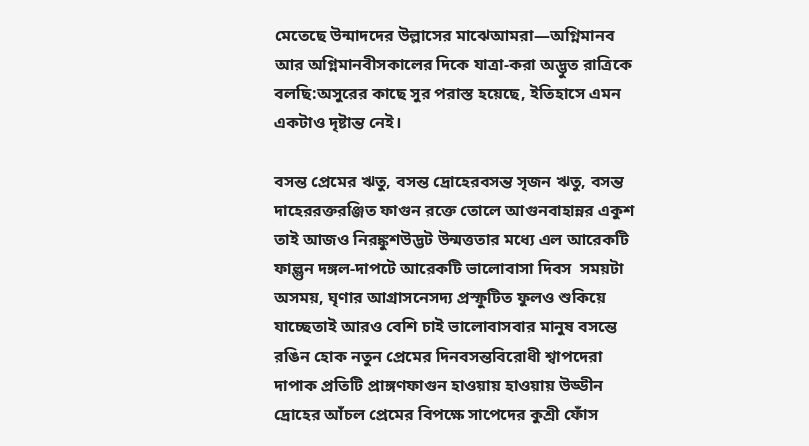মেতেছে উন্মাদদের উল্লাসের মাঝেআমরা—অগ্নিমানব আর অগ্নিমানবীসকালের দিকে যাত্রা-করা অদ্ভুত রাত্রিকে বলছি:অসুরের কাছে সুর পরাস্ত হয়েছে, ইতিহাসে এমন একটাও দৃষ্টান্ত নেই।

বসন্ত প্রেমের ঋতু, বসন্ত দ্রোহেরবসন্ত সৃজন ঋতু, বসন্ত দাহেররক্তরঞ্জিত ফাগুন রক্তে তোলে আগুনবাহান্নর একুশ তাই আজও নিরঙ্কুশউদ্ভট উন্মত্ততার মধ্যে এল আরেকটি ফাল্গুন দঙ্গল-দাপটে আরেকটি ভালোবাসা দিবস  সময়টা অসময়, ঘৃণার আগ্রাসনেসদ্য প্রস্ফুটিত ফুলও শুকিয়ে যাচ্ছেতাই আরও বেশি চাই ভালোবাসবার মানুষ বসন্তে রঙিন হোক নতুন প্রেমের দিনবসন্তবিরোধী শ্বাপদেরা দাপাক প্রতিটি প্রাঙ্গণফাগুন হাওয়ায় হাওয়ায় উড্ডীন দ্রোহের আঁচল প্রেমের বিপক্ষে সাপেদের কুশ্রী ফোঁস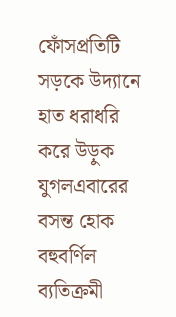ফোঁসপ্রতিটি সড়কে উদ্যানে হাত ধরাধরি করে উড়ুক যুগলএবারের বসন্ত হোক বহুবর্ণিল ব্যতিক্রমী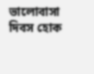ভালোবাসা দিবস হোক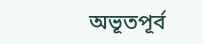অভূতপূর্ব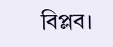বিপ্লব।